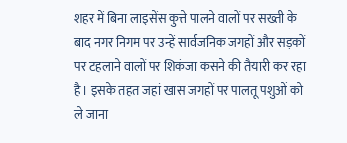शहर में बिना लाइसेंस कुत्ते पालने वालों पर सख्ती के बाद नगर निगम पर उन्हें सार्वजनिक जगहों और सड़कों पर टहलाने वालों पर शिकंजा कसने की तैयारी कर रहा है। इसके तहत जहां खास जगहों पर पालतू पशुओं को ले जाना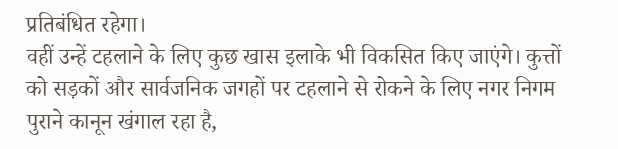प्रतिबंधित रहेगा।
वहीं उन्हें टहलाने के लिए कुछ खास इलाके भी विकसित किए जाएंगे। कुत्तों को सड़कों और सार्वजनिक जगहों पर टहलाने से रोकने के लिए नगर निगम पुराने कानून खंगाल रहा है,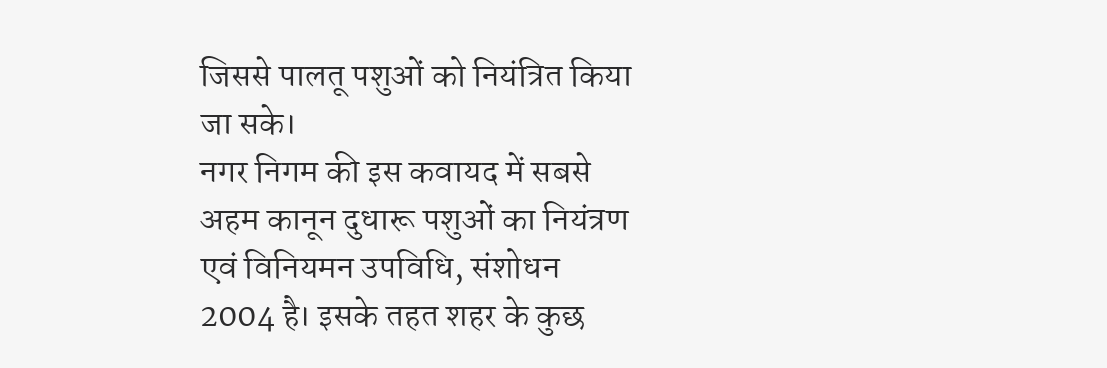जिससे पालतू पशुओं को नियंत्रित किया जा सके।
नगर निगम की इस कवायद में सबसे अहम कानून दुधारू पशुओं का नियंत्रण एवं विनियमन उपविधि, संशोधन 2004 है। इसके तहत शहर के कुछ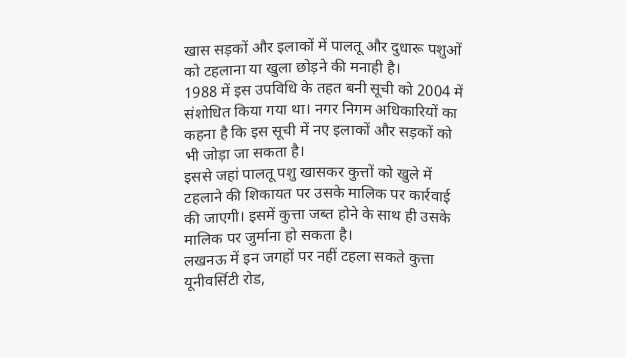खास सड़कों और इलाकों में पालतू और दुधारू पशुओं को टहलाना या खुला छोड़ने की मनाही है।
1988 में इस उपविधि के तहत बनी सूची को 2004 में संशोधित किया गया था। नगर निगम अधिकारियों का कहना है कि इस सूची में नए इलाकों और सड़कों को भी जोड़ा जा सकता है।
इससे जहां पालतू पशु खासकर कुत्तों को खुले में टहलाने की शिकायत पर उसके मालिक पर कार्रवाई की जाएगी। इसमें कुत्ता जब्त होने के साथ ही उसके मालिक पर जुर्माना हो सकता है।
लखनऊ में इन जगहों पर नहीं टहला सकते कुत्ता
यूनीवर्सिटी रोड,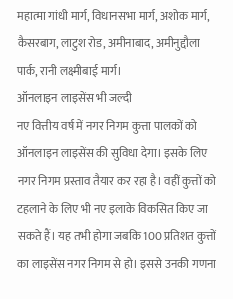महात्मा गांधी मार्ग, विधानसभा मार्ग, अशोक मार्ग, कैसरबाग, लाटुश रोड, अमीनाबाद, अमीनुद्दौला पार्क, रानी लक्ष्मीबाई मार्ग।
ऑनलाइन लाइसेंस भी जल्दी
नए वित्तीय वर्ष में नगर निगम कुत्ता पालकों को ऑनलाइन लाइसेंस की सुविधा देगा। इसके लिए नगर निगम प्रस्ताव तैयार कर रहा है। वहीं कुत्तों को टहलाने के लिए भी नए इलाके विकसित किए जा सकते हैं। यह तभी होगा जबकि 100 प्रतिशत कुत्तों का लाइसेंस नगर निगम से हो। इससे उनकी गणना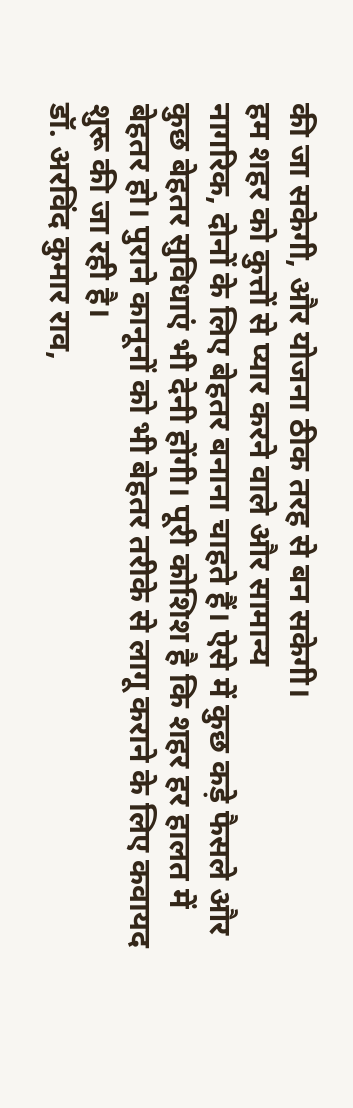की जा सकेगी, और योजना ठीक तरह से बन सकेगी।
हम शहर को कुत्तों से प्यार करने वाले और सामान्य
नागरिक, दोनों के लिए बेहतर बनाना चाहते हैं। ऐसे में कुछ कड़े फैसले और कुछ बेहतर सुविधाएं भी देनी होंगी। पूरी कोशिश है कि शहर हर हालत में बेहतर हो। पुराने कानूनों को भी बेहतर तरीके से लागू कराने के लिए कवायद शुरू की जा रही है।
डॉ. अरविंद कुमार राव,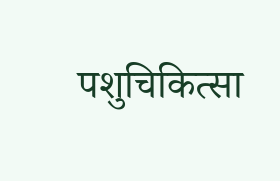पशुचिकित्सा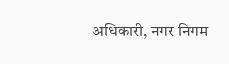अधिकारी, नगर निगम